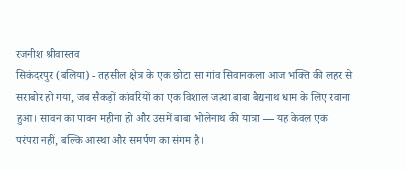रजनीश श्रीवास्तव
सिकंदरपुर (बलिया) - तहसील क्षेत्र के एक छोटा सा गांव सिवानकला आज भक्ति की लहर से सराबोर हो गया, जब सैकड़ों कांवरियों का एक विशाल जत्था बाबा बैद्यनाथ धाम के लिए रवाना हुआ। सावन का पावन महीना हो और उसमें बाबा भोलेनाथ की यात्रा — यह केवल एक परंपरा नहीं, बल्कि आस्था और समर्पण का संगम है।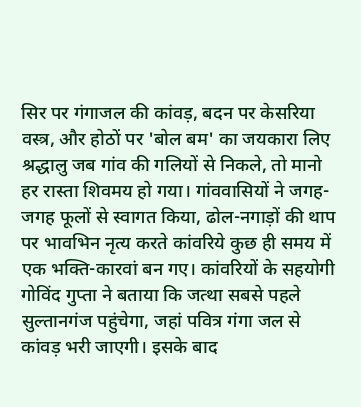सिर पर गंगाजल की कांवड़, बदन पर केसरिया वस्त्र, और होठों पर 'बोल बम' का जयकारा लिए श्रद्धालु जब गांव की गलियों से निकले, तो मानो हर रास्ता शिवमय हो गया। गांववासियों ने जगह-जगह फूलों से स्वागत किया, ढोल-नगाड़ों की थाप पर भावभिन नृत्य करते कांवरिये कुछ ही समय में एक भक्ति-कारवां बन गए। कांवरियों के सहयोगी गोविंद गुप्ता ने बताया कि जत्था सबसे पहले सुल्तानगंज पहुंचेगा, जहां पवित्र गंगा जल से कांवड़ भरी जाएगी। इसके बाद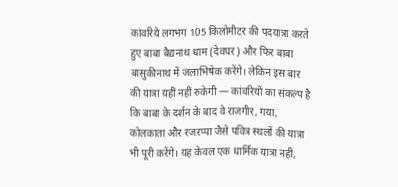कांवरिये लगभग 105 किलोमीटर की पदयात्रा करते हुए बाबा बैद्यनाथ धाम (देवघर) और फिर बाबा बासुकीनाथ में जलाभिषेक करेंगे। लेकिन इस बार की यात्रा यहीं नहीं रुकेगी — कांवरियों का संकल्प है कि बाबा के दर्शन के बाद वे राजगीर, गया, कोलकाता और रजरप्पा जैसे पवित्र स्थलों की यात्रा भी पूरी करेंगे। यह केवल एक धार्मिक यात्रा नहीं,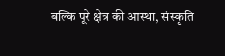बल्कि पूरे क्षेत्र की आस्था, संस्कृति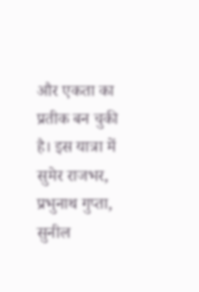और एकता का प्रतीक बन चुकी है। इस यात्रा में सुमेर राजभर, प्रभुनाथ गुप्ता, सुनील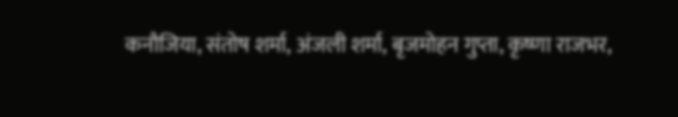कनौजिया, संतोष शर्मा, अंजली शर्मा, बृजमोहन गुप्ता, कृष्णा राजभर,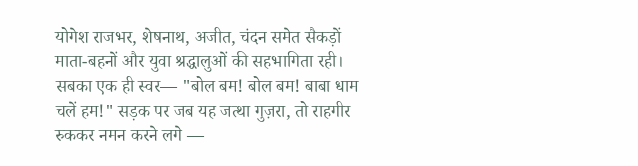योगेश राजभर, शेषनाथ, अजीत, चंदन समेत सैकड़ों माता-बहनों और युवा श्रद्धालुओं की सहभागिता रही। सबका एक ही स्वर— "बोल बम! बोल बम! बाबा धाम चलें हम!" सड़क पर जब यह जत्था गुज़रा, तो राहगीर रुककर नमन करने लगे —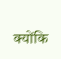क्योंकि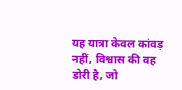यह यात्रा केवल कांवड़ नहीं, विश्वास की वह डोरी है, जो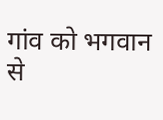गांव को भगवान से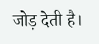जोड़ देती है।